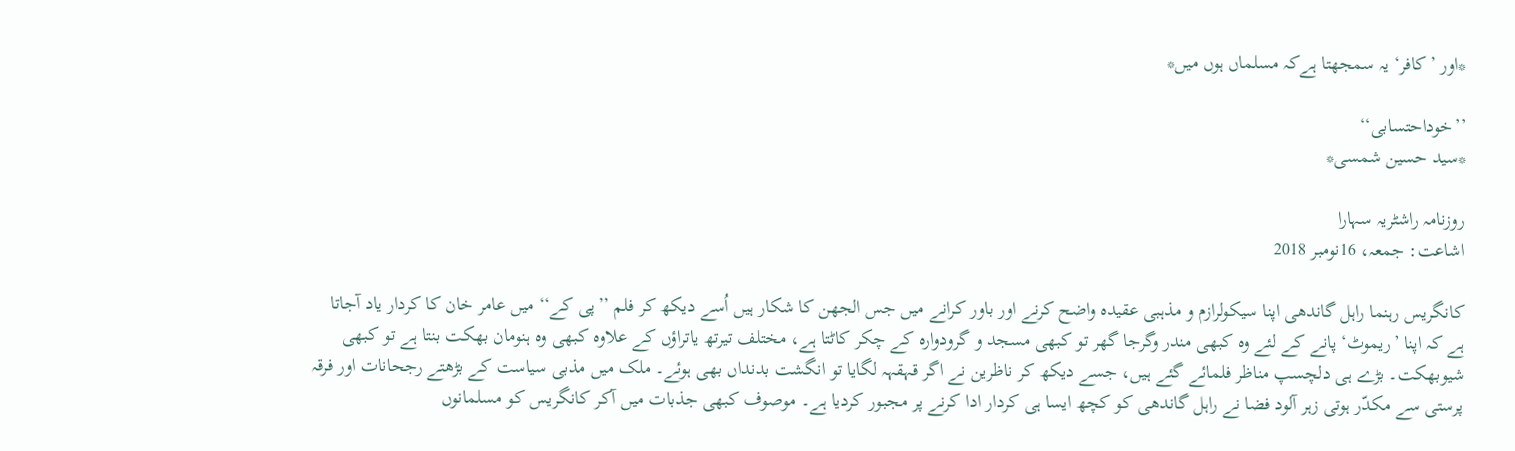*اور ’کافر‘ یہ سمجھتا ہےکہ مسلماں ہوں میں*

’’خوداحتسابی‘‘
*سید حسین شمسی*

روزنامہ راشٹریہ سہارا
اشاعت: جمعہ، 16نومبر 2018

کانگریس رہنما راہل گاندھی اپنا سیکولرازم و مذہبی عقیدہ واضح کرنے اور باور کرانے میں جس الجھن کا شکار ہیں اُسے دیکھ کر فلم ’’پی کے‘‘ میں عامر خان کا کردار یاد آجاتا ہے کہ اپنا ’ریموٹ‘ پانے کے لئے وہ کبھی مندر وگرجا گھر تو کبھی مسجد و گرودوارہ کے چکر کاٹتا ہے، مختلف تیرتھ یاتراؤں کے علاوہ کبھی وہ ہنومان بھکت بنتا ہے تو کبھی شیوبھکت۔ بڑے ہی دلچسپ مناظر فلمائے گئے ہیں، جسے دیکھ کر ناظرین نے اگر قہقہہ لگایا تو انگشت بدنداں بھی ہوئے۔ ملک میں مذبی سیاست کے بڑھتے رجحانات اور فرقہ پرستی سے مکدّر ہوتی زہر آلود فضا نے راہل گاندھی کو کچھ ایسا ہی کردار ادا کرنے پر مجبور کردیا ہے۔ موصوف کبھی جذبات میں آکر کانگریس کو مسلمانوں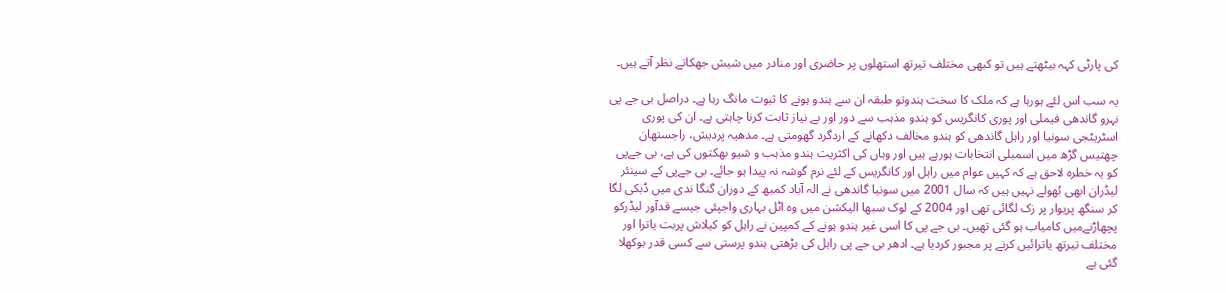کی پارٹی کہہ بیٹھتے ہیں تو کبھی مختلف تیرتھ استھلوں پر حاضری اور منادر میں شیش جھکاتے نظر آتے ہیں۔

یہ سب اس لئے ہورہا ہے کہ ملک کا سخت ہندوتو طبقہ ان سے ہندو ہونے کا ثبوت مانگ رہا ہے۔ دراصل بی جے پی نہرو گاندھی فیملی اور پوری کانگریس کو ہندو مذہب سے دور اور بے نیاز ثابت کرنا چاہتی ہے۔ ان کی پوری اسٹریٹجی سونیا اور راہل گاندھی کو ہندو مخالف دکھانے کے اردگرد گھومتی ہے۔ مدھیہ پردیش، راجستھان چھتیس گڑھ میں اسمبلی انتخابات ہورہے ہیں اور وہاں کی اکثریت ہندو مذہب و شیو بھکتوں کی ہے، بی جےپی کو یہ خطرہ لاحق ہے کہ کہیں عوام میں راہل اور کانگریس کے لئے نرم گوشہ نہ پیدا ہو جائے۔ بی جےپی کے سینئر لیڈران ابھی بُھولے نہیں ہیں کہ سال 2001 میں سونیا گاندھی نے الہ آباد کمبھ کے دوران گنگا ندی میں ڈبکی لگا کر سنگھ پریوار پر زک لگائی تھی اور 2004 کے لوک سبھا الیکشن میں وہ اٹل بہاری واجپئی جیسے قدآور لیڈرکو پچھاڑنےمیں کامیاب ہو گئی تھیں۔ بی جے پی کا اسی غیر ہندو ہونے کے کمپین نے راہل کو کیلاش پربت یاترا اور مختلف تیرتھ یاترائیں کرنے پر مجبور کردیا ہے۔ ادھر بی جے پی راہل کی بڑھتی ہندو پرستی سے کسی قدر بوکھلا گئی ہے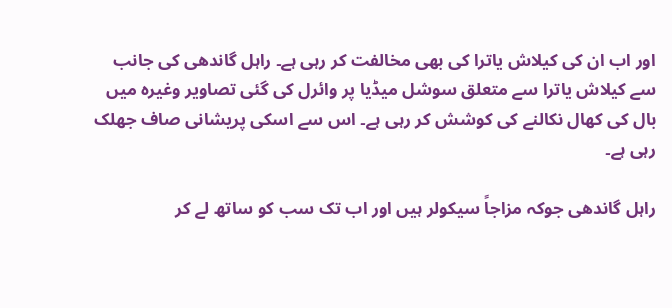اور اب ان کی کیلاش یاترا کی بھی مخالفت کر رہی ہے۔ راہل گاندھی کی جانب سے کیلاش یاترا سے متعلق سوشل میڈیا پر وائرل کی گئی تصاویر وغیرہ میں بال کی کھال نکالنے کی کوشش کر رہی ہے۔ اس سے اسکی پریشانی صاف جھلک رہی ہے۔

راہل گاندھی جوکہ مزاجاً سیکولر ہیں اور اب تک سب کو ساتھ لے کر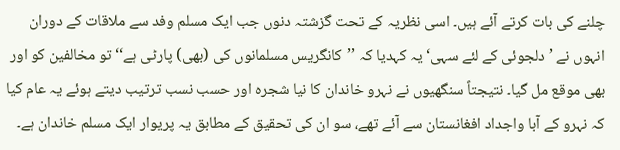چلنے کی بات کرتے آئے ہیں۔ اسی نظریہ کے تحت گزشتہ دنوں جب ایک مسلم وفد سے ملاقات کے دوران انہوں نے ’دلجوئی کے لئے سہی‘ یہ کہدیا کہ ’’کانگریس مسلمانوں کی (بھی) پارٹی ہے‘‘ تو مخالفین کو اور بھی موقع مل گیا۔ نتیجتاً سنگھیوں نے نہرو خاندان کا نیا شجرہ اور حسب نسب ترتیب دیتے ہوئے یہ عام کیا کہ نہرو کے آبا واجداد افغانستان سے آئے تھے، سو ان کی تحقیق کے مطابق یہ پریوار ایک مسلم خاندان ہے۔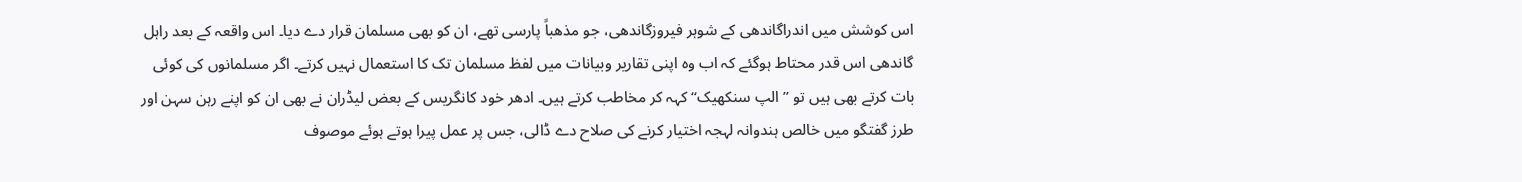اس کوشش میں اندراگاندھی کے شوہر فیروزگاندھی، جو مذھباً پارسی تھے، ان کو بھی مسلمان قرار دے دیا۔ اس واقعہ کے بعد راہل گاندھی اس قدر محتاط ہوگئے کہ اب وہ اپنی تقاریر وبیانات میں لفظ مسلمان تک کا استعمال نہیں کرتے۔ اگر مسلمانوں کی کوئی بات کرتے بھی ہیں تو ’’الپ سنکھیک‘‘ کہہ کر مخاطب کرتے ہیں۔ ادھر خود کانگریس کے بعض لیڈران نے بھی ان کو اپنے رہن سہن اور طرز گفتگو میں خالص ہندوانہ لہجہ اختیار کرنے کی صلاح دے ڈالی، جس پر عمل پیرا ہوتے ہوئے موصوف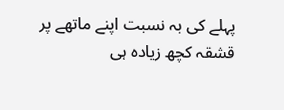پہلے کی بہ نسبت اپنے ماتھے پر قشقہ کچھ زیادہ ہی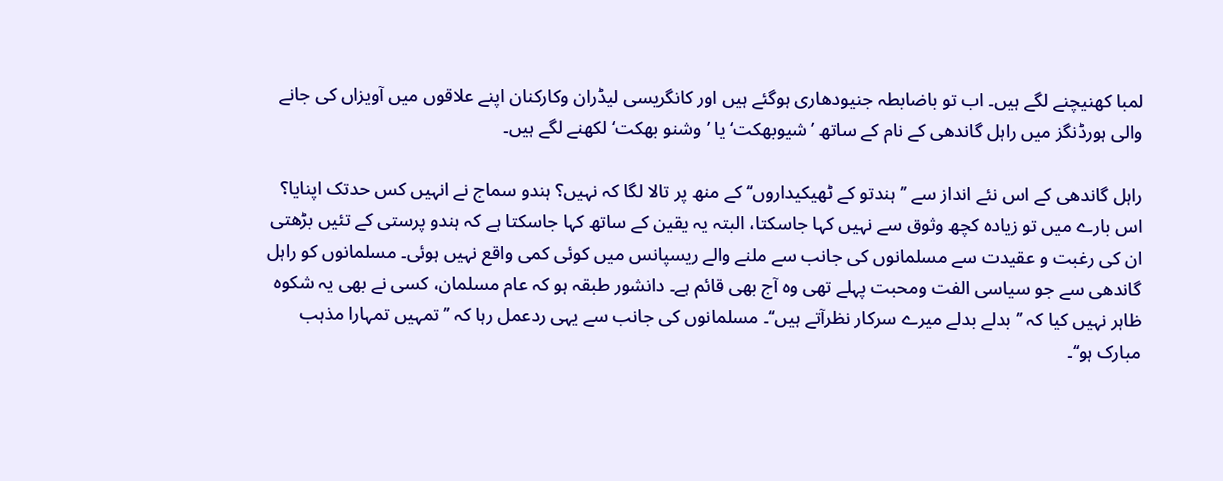لمبا کھنیچنے لگے ہیں۔ اب تو باضابطہ جنیودھاری ہوگئے ہیں اور کانگریسی لیڈران وکارکنان اپنے علاقوں میں آویزاں کی جانے والی ہورڈنگز میں راہل گاندھی کے نام کے ساتھ ’شیوبھکت‘ یا ’وشنو بھکت‘ لکھنے لگے ہیں۔

راہل گاندھی کے اس نئے انداز سے ’’ہندتو کے ٹھیکیداروں‘‘ کے منھ پر تالا لگا کہ نہیں؟ ہندو سماج نے انہیں کس حدتک اپنایا؟ اس بارے میں تو زیادہ کچھ وثوق سے نہیں کہا جاسکتا، البتہ یہ یقین کے ساتھ کہا جاسکتا ہے کہ ہندو پرستی کے تئیں بڑھتی ان کی رغبت و عقیدت سے مسلمانوں کی جانب سے ملنے والے ریسپانس میں کوئی کمی واقع نہیں ہوئی۔ مسلمانوں کو راہل گاندھی سے جو سیاسی الفت ومحبت پہلے تھی وہ آج بھی قائم ہے۔ دانشور طبقہ ہو کہ عام مسلمان، کسی نے بھی یہ شکوہ ظاہر نہیں کیا کہ ’’بدلے بدلے میرے سرکار نظرآتے ہیں‘‘۔ مسلمانوں کی جانب سے یہی ردعمل رہا کہ ’’تمہیں تمہارا مذہب مبارک ہو‘‘۔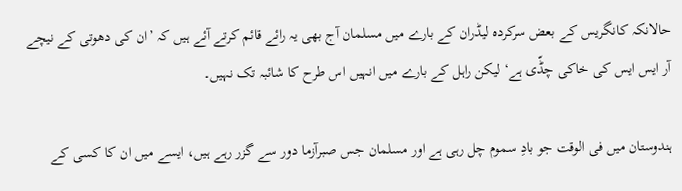حالانکہ کانگریس کے بعض سرکردہ لیڈران کے بارے میں مسلمان آج بھی یہ رائے قائم کرتے آئے ہیں کہ ’ان کی دھوتی کے نیچے آر ایس ایس کی خاکی چڈّی ہے‘ لیکن راہل کے بارے میں انہیں اس طرح کا شائبہ تک نہیں۔

ہندوستان میں فی الوقت جو بادِ سموم چل رہی ہے اور مسلمان جس صبرآزما دور سے گزر رہے ہیں، ایسے میں ان کا کسی کے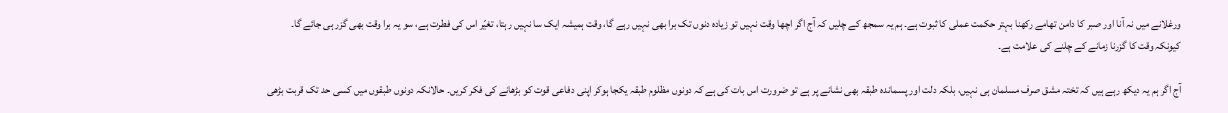ورغلانے میں نہ آنا اور صبر کا دامن تھامے رکھنا بہتر حکمت عملی کا ثبوت ہے۔ ہم یہ سمجھ کے چلیں کہ آج اگر اچھا وقت نہیں تو زیادہ دنوں تک برا بھی نہیں رہے گا، وقت ہمیشہ ایک سا نہیں رہتا، تغیّر اس کی فطرت ہے، سو یہ برا وقت بھی گزر ہی جائے گا۔ کیونکہ وقت کا گزرنا زمانے کے چلنے کی علامت ہے۔

آج اگر ہم یہ دیکھ رہے ہیں کہ تختہ مشق صرف مسلمان ہی نہیں، بلکہ دلت اور پسماندہ طبقہ بھی نشانے پر ہے تو ضرورت اس بات کی ہے کہ دونوں مظلوم طبقہ یکجا ہوکر اپنی دفاعی قوت کو بڑھانے کی فکر کریں۔ حالانکہ دونوں طبقوں میں کسی حد تک قربت بڑھی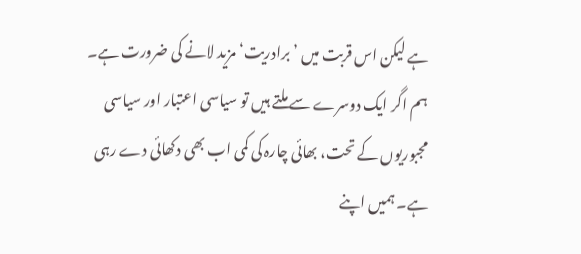ہے لیکن اس قربت میں ’برادریت‘ مزید لانے کی ضرورت ہے۔ ہم اگر ایک دوسرے سے ملتے ہیں تو سیاسی اعتبار اور سیاسی مجبوریوں کے تحت، بھائی چارہ کی کمی اب بھی دکھائی دے رہی ہے۔ ہمیں اپنے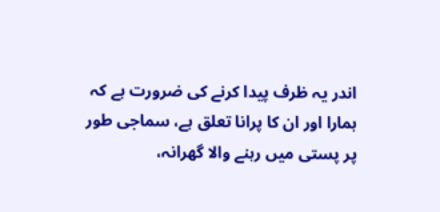اندر یہ ظرف پیدا کرنے کی ضرورت ہے کہ ہمارا اور ان کا پرانا تعلق ہے، سماجی طور پر پستی میں رہنے والا گھرانہ،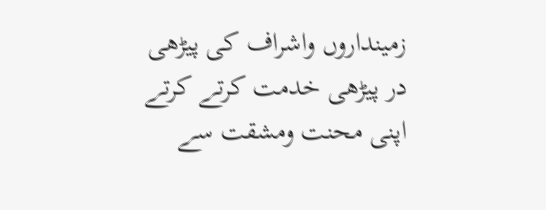زمینداروں واشراف کی پیڑھی در پیڑھی خدمت کرتے کرتے اپنی محنت ومشقت سے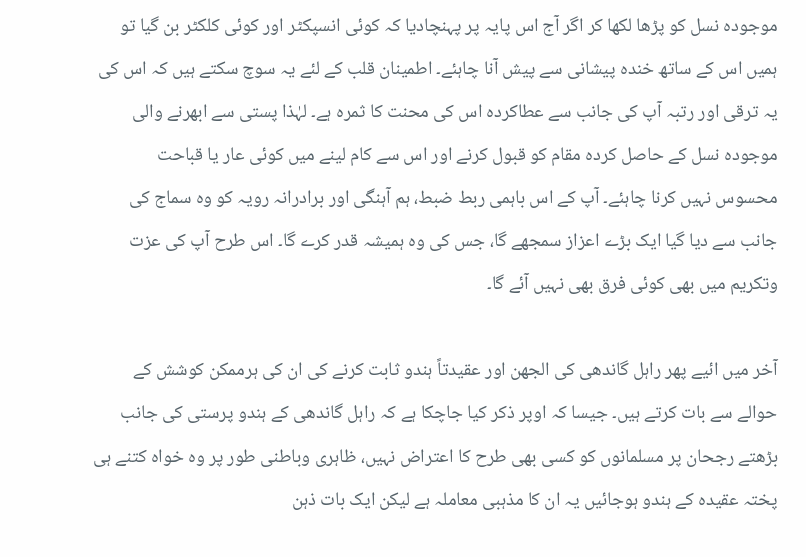موجودہ نسل کو پڑھا لکھا کر اگر آج اس پایہ پر پہنچادیا کہ کوئی انسپکٹر اور کوئی کلکٹر بن گیا تو ہمیں اس کے ساتھ خندہ پیشانی سے پیش آنا چاہئے۔ اطمینان قلب کے لئے یہ سوچ سکتے ہیں کہ اس کی یہ ترقی اور رتبہ آپ کی جانب سے عطاکردہ اس کی محنت کا ثمرہ ہے۔ لہٰذا پستی سے ابھرنے والی موجودہ نسل کے حاصل کردہ مقام کو قبول کرنے اور اس سے کام لینے میں کوئی عار یا قباحت محسوس نہیں کرنا چاہئے۔ آپ کے اس باہمی ربط ضبط، ہم آہنگی اور برادرانہ رویہ کو وہ سماج کی جانب سے دیا گیا ایک بڑے اعزاز سمجھے گا، جس کی وہ ہمیشہ قدر کرے گا۔ اس طرح آپ کی عزت وتکریم میں بھی کوئی فرق بھی نہیں آئے گا۔

آخر میں ائیے پھر راہل گاندھی کی الجھن اور عقیدتاً ہندو ثابت کرنے کی ان کی ہرممکن کوشش کے حوالے سے بات کرتے ہیں۔ جیسا کہ اوپر ذکر کیا جاچکا ہے کہ راہل گاندھی کے ہندو پرستی کی جانب بڑھتے رجحان پر مسلمانوں کو کسی بھی طرح کا اعتراض نہیں، ظاہری وباطنی طور پر وہ خواہ کتنے ہی پختہ عقیدہ کے ہندو ہوجائیں یہ ان کا مذہبی معاملہ ہے لیکن ایک بات ذہن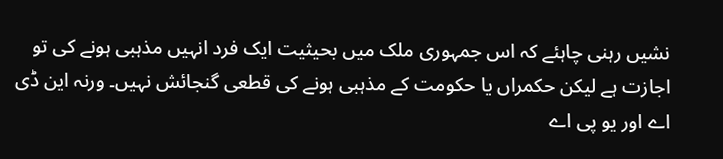نشیں رہنی چاہئے کہ اس جمہوری ملک میں بحیثیت ایک فرد انہیں مذہبی ہونے کی تو اجازت ہے لیکن حکمراں یا حکومت کے مذہبی ہونے کی قطعی گنجائش نہیں۔ ورنہ این ڈی اے اور یو پی اے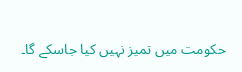حکومت میں تمیز نہیں کیا جاسکے گا۔